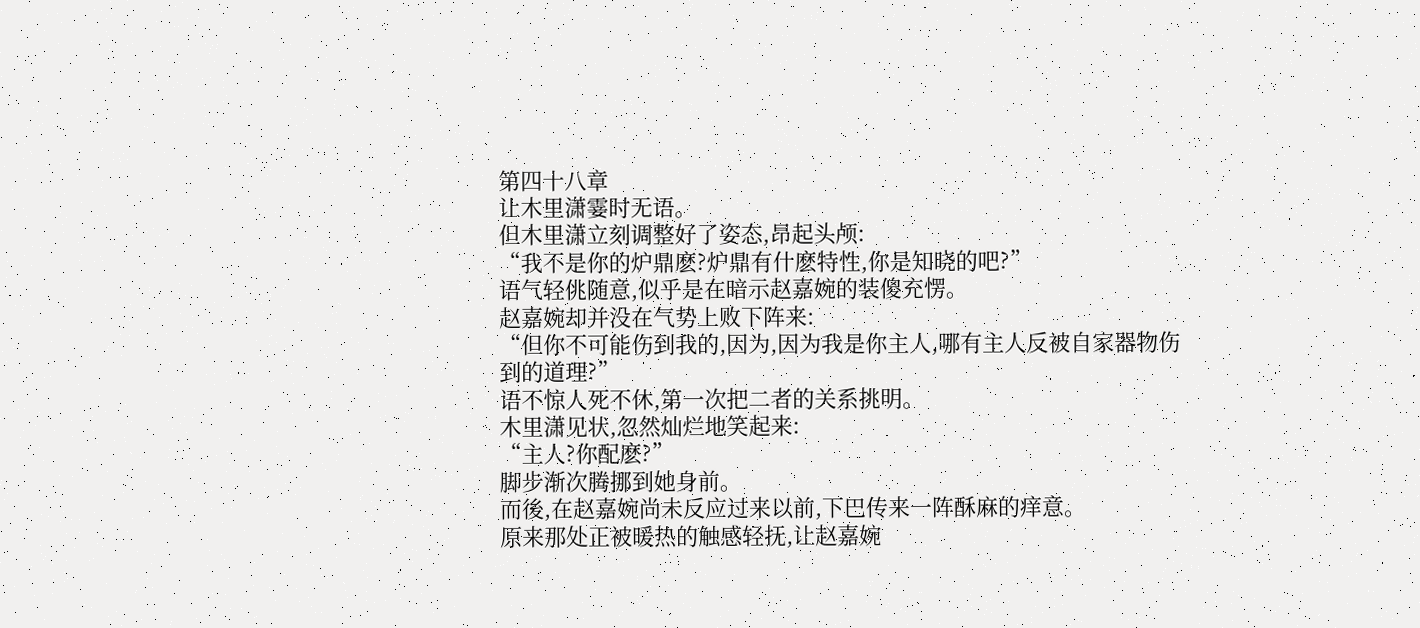第四十八章
让木里潇霎时无语。
但木里潇立刻调整好了姿态,昂起头颅:
“我不是你的炉鼎麽?炉鼎有什麽特性,你是知晓的吧?”
语气轻佻随意,似乎是在暗示赵嘉婉的装傻充愣。
赵嘉婉却并没在气势上败下阵来:
“但你不可能伤到我的,因为,因为我是你主人,哪有主人反被自家器物伤到的道理?”
语不惊人死不休,第一次把二者的关系挑明。
木里潇见状,忽然灿烂地笑起来:
“主人?你配麽?”
脚步渐次腾挪到她身前。
而後,在赵嘉婉尚未反应过来以前,下巴传来一阵酥麻的痒意。
原来那处正被暖热的触感轻抚,让赵嘉婉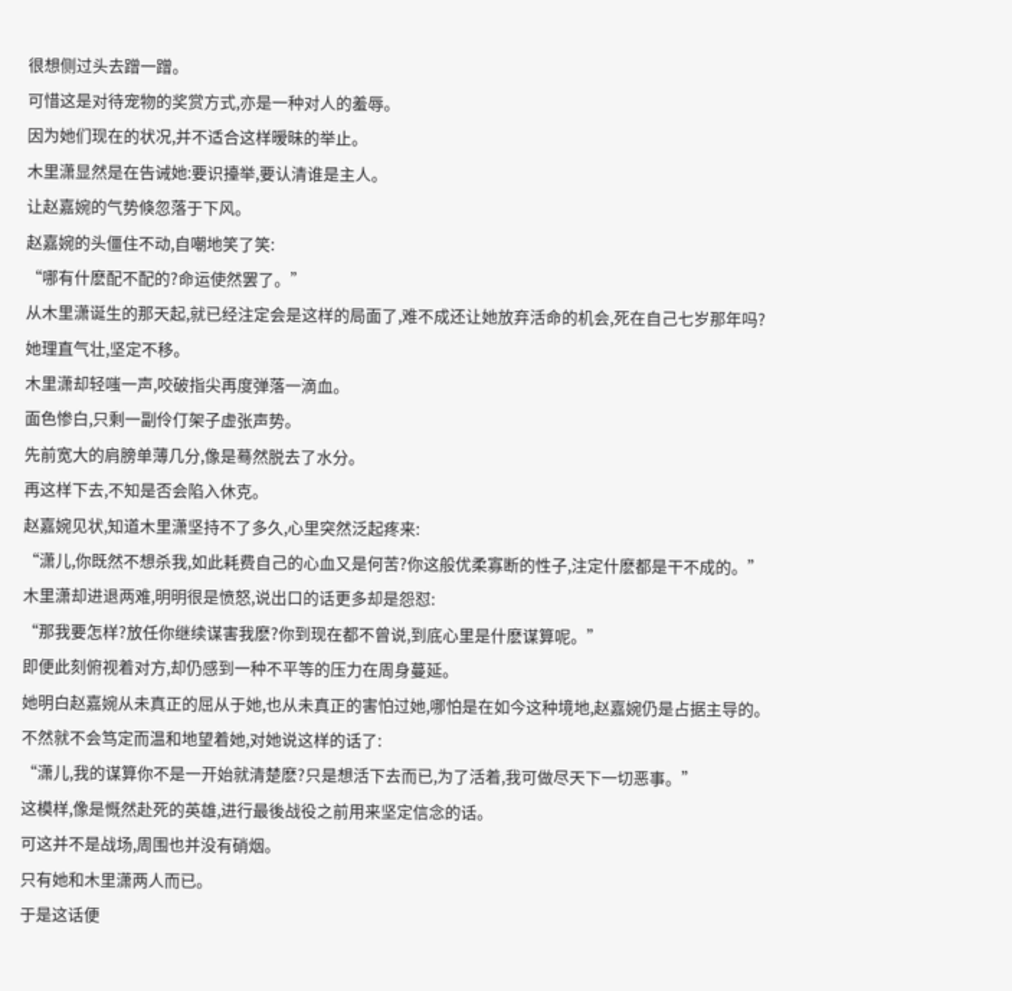很想侧过头去蹭一蹭。
可惜这是对待宠物的奖赏方式,亦是一种对人的羞辱。
因为她们现在的状况,并不适合这样暧昧的举止。
木里潇显然是在告诫她:要识擡举,要认清谁是主人。
让赵嘉婉的气势倏忽落于下风。
赵嘉婉的头僵住不动,自嘲地笑了笑:
“哪有什麽配不配的?命运使然罢了。”
从木里潇诞生的那天起,就已经注定会是这样的局面了,难不成还让她放弃活命的机会,死在自己七岁那年吗?
她理直气壮,坚定不移。
木里潇却轻嗤一声,咬破指尖再度弹落一滴血。
面色惨白,只剩一副伶仃架子虚张声势。
先前宽大的肩膀单薄几分,像是蓦然脱去了水分。
再这样下去,不知是否会陷入休克。
赵嘉婉见状,知道木里潇坚持不了多久,心里突然泛起疼来:
“潇儿,你既然不想杀我,如此耗费自己的心血又是何苦?你这般优柔寡断的性子,注定什麽都是干不成的。”
木里潇却进退两难,明明很是愤怒,说出口的话更多却是怨怼:
“那我要怎样?放任你继续谋害我麽?你到现在都不曾说,到底心里是什麽谋算呢。”
即便此刻俯视着对方,却仍感到一种不平等的压力在周身蔓延。
她明白赵嘉婉从未真正的屈从于她,也从未真正的害怕过她,哪怕是在如今这种境地,赵嘉婉仍是占据主导的。
不然就不会笃定而温和地望着她,对她说这样的话了:
“潇儿,我的谋算你不是一开始就清楚麽?只是想活下去而已,为了活着,我可做尽天下一切恶事。”
这模样,像是慨然赴死的英雄,进行最後战役之前用来坚定信念的话。
可这并不是战场,周围也并没有硝烟。
只有她和木里潇两人而已。
于是这话便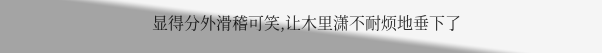显得分外滑稽可笑,让木里潇不耐烦地垂下了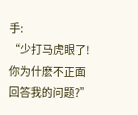手:
“少打马虎眼了!你为什麽不正面回答我的问题?”